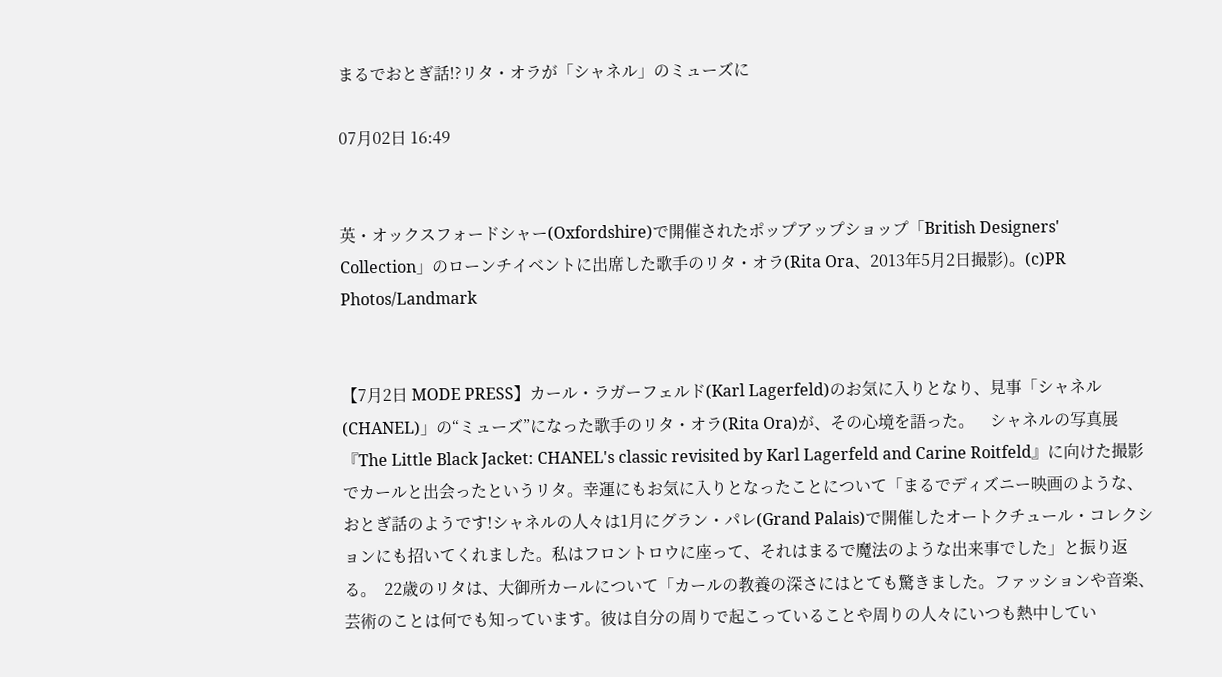まるでおとぎ話!?リタ・オラが「シャネル」のミューズに

07月02日 16:49


英・オックスフォードシャー(Oxfordshire)で開催されたポップアップショップ「British Designers' Collection」のローンチイベントに出席した歌手のリタ・オラ(Rita Ora、2013年5月2日撮影)。(c)PR Photos/Landmark


【7月2日 MODE PRESS】カール・ラガーフェルド(Karl Lagerfeld)のお気に入りとなり、見事「シャネル(CHANEL)」の“ミューズ”になった歌手のリタ・オラ(Rita Ora)が、その心境を語った。    シャネルの写真展『The Little Black Jacket: CHANEL's classic revisited by Karl Lagerfeld and Carine Roitfeld』に向けた撮影でカールと出会ったというリタ。幸運にもお気に入りとなったことについて「まるでディズニー映画のような、おとぎ話のようです!シャネルの人々は1月にグラン・パレ(Grand Palais)で開催したオートクチュール・コレクションにも招いてくれました。私はフロントロウに座って、それはまるで魔法のような出来事でした」と振り返る。  22歳のリタは、大御所カールについて「カールの教養の深さにはとても驚きました。ファッションや音楽、芸術のことは何でも知っています。彼は自分の周りで起こっていることや周りの人々にいつも熱中してい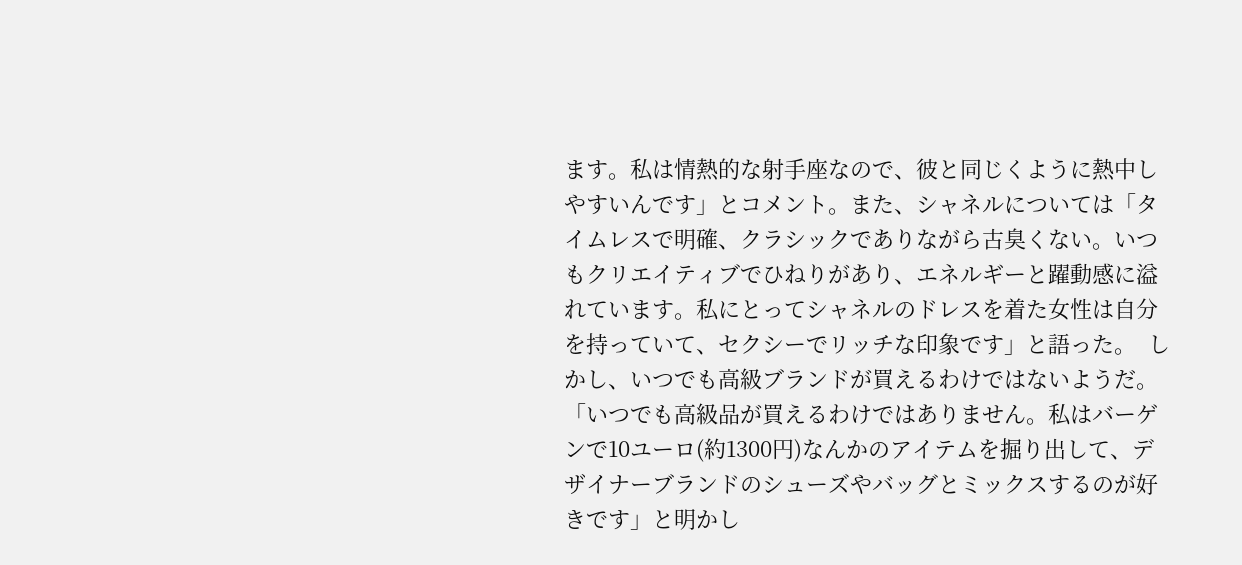ます。私は情熱的な射手座なので、彼と同じくように熱中しやすいんです」とコメント。また、シャネルについては「タイムレスで明確、クラシックでありながら古臭くない。いつもクリエイティブでひねりがあり、エネルギーと躍動感に溢れています。私にとってシャネルのドレスを着た女性は自分を持っていて、セクシーでリッチな印象です」と語った。  しかし、いつでも高級ブランドが買えるわけではないようだ。「いつでも高級品が買えるわけではありません。私はバーゲンで10ユーロ(約1300円)なんかのアイテムを掘り出して、デザイナーブランドのシューズやバッグとミックスするのが好きです」と明かし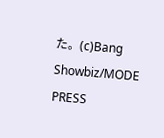た。(c)Bang Showbiz/MODE PRESS